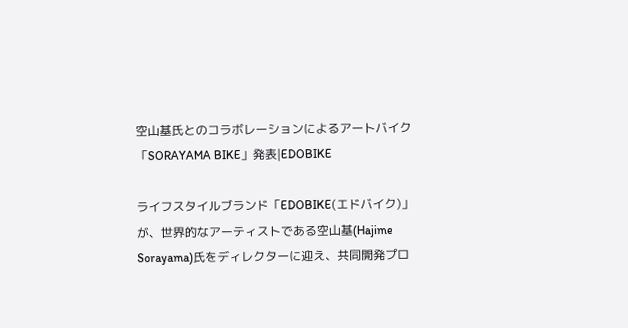空山基氏とのコラボレーションによるアートバイク「SORAYAMA BIKE」発表|EDOBIKE

ライフスタイルブランド「EDOBIKE(エドバイク)」が、世界的なアーティストである空山基(Hajime Sorayama)氏をディレクターに迎え、共同開発プロ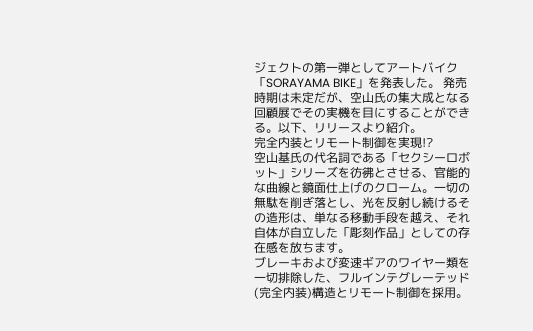ジェクトの第一弾としてアートバイク「SORAYAMA BIKE」を発表した。 発売時期は未定だが、空山氏の集大成となる回顧展でその実機を目にすることができる。以下、リリースより紹介。
完全内装とリモート制御を実現!?
空山基氏の代名詞である「セクシーロボット」シリーズを彷彿とさせる、官能的な曲線と鏡面仕上げのクローム。一切の無駄を削ぎ落とし、光を反射し続けるその造形は、単なる移動手段を越え、それ自体が自立した「彫刻作品」としての存在感を放ちます。
ブレーキおよび変速ギアのワイヤー類を一切排除した、フルインテグレーテッド(完全内装)構造とリモート制御を採用。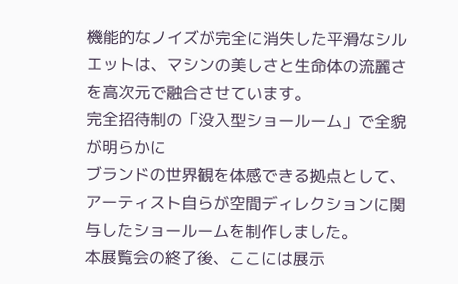機能的なノイズが完全に消失した平滑なシルエットは、マシンの美しさと生命体の流麗さを高次元で融合させています。
完全招待制の「没入型ショールーム」で全貌が明らかに
ブランドの世界観を体感できる拠点として、アーティスト自らが空間ディレクションに関与したショールームを制作しました。
本展覧会の終了後、ここには展示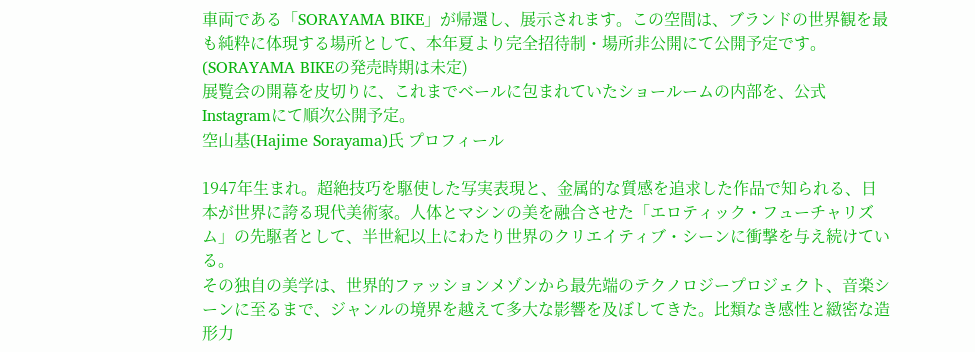車両である「SORAYAMA BIKE」が帰還し、展示されます。この空間は、ブランドの世界観を最も純粋に体現する場所として、本年夏より完全招待制・場所非公開にて公開予定です。(SORAYAMA BIKEの発売時期は未定)
展覧会の開幕を皮切りに、これまでベールに包まれていたショールームの内部を、公式Instagramにて順次公開予定。
空山基(Hajime Sorayama)氏 プロフィール

1947年生まれ。超絶技巧を駆使した写実表現と、金属的な質感を追求した作品で知られる、日本が世界に誇る現代美術家。人体とマシンの美を融合させた「エロティック・フューチャリズム」の先駆者として、半世紀以上にわたり世界のクリエイティブ・シーンに衝撃を与え続けている。
その独自の美学は、世界的ファッションメゾンから最先端のテクノロジープロジェクト、音楽シーンに至るまで、ジャンルの境界を越えて多大な影響を及ぼしてきた。比類なき感性と緻密な造形力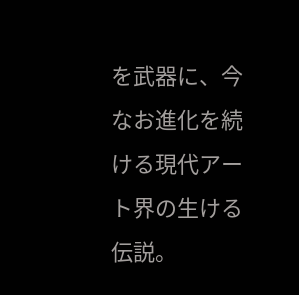を武器に、今なお進化を続ける現代アート界の生ける伝説。